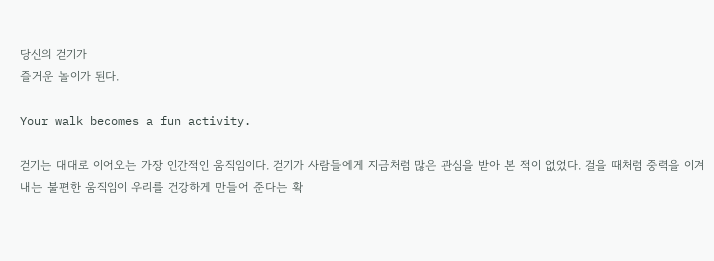당신의 걷기가
즐거운 놀이가 된다.

Your walk becomes a fun activity.

걷기는 대대로 이어오는 가장 인간적인 움직임이다. 걷기가 사람들에게 지금처럼 많은 관심을 받아 본 적이 없었다. 걸을 때처럼 중력을 이겨내는 불편한 움직임이 우리를 건강하게 만들어 준다는 확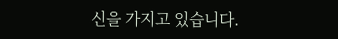신을 가지고 있습니다.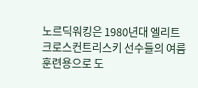노르딕워킹은 1980년대 엘리트 크로스컨트리스키 선수들의 여름 훈련용으로 도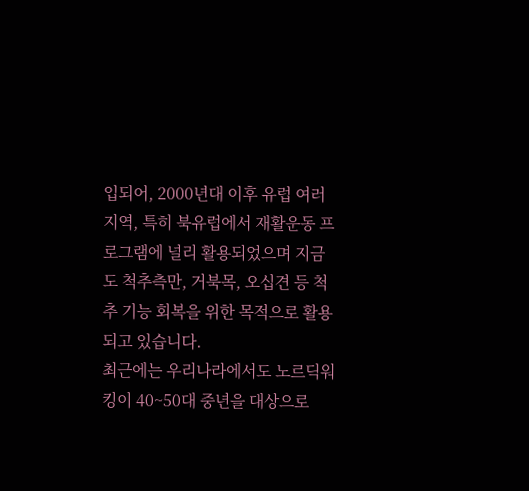입되어, 2000년대 이후 유럽 여러 지역, 특히 북유럽에서 재활운동 프로그램에 널리 활용되었으며 지금도 척추측만, 거북목, 오십견 등 척추 기능 회복을 위한 목적으로 활용되고 있습니다.
최근에는 우리나라에서도 노르딕워킹이 40~50대 중년을 대상으로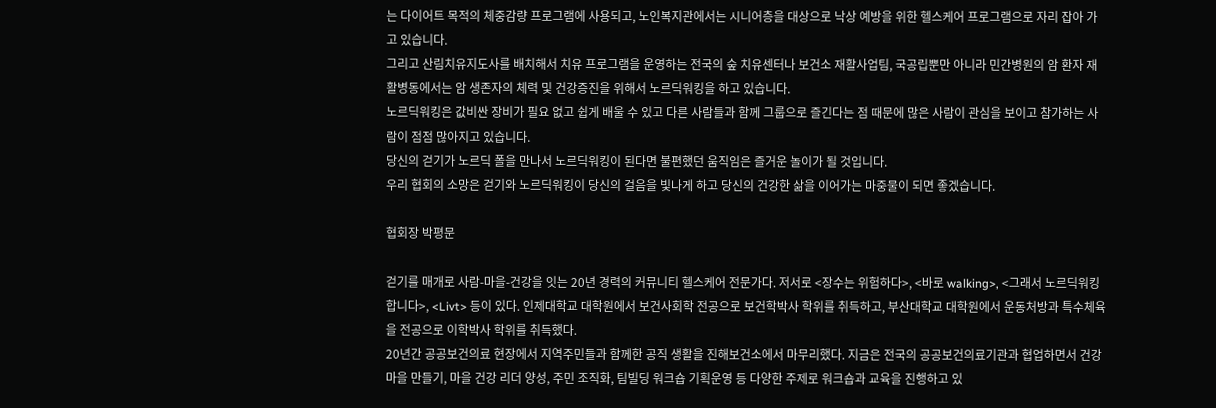는 다이어트 목적의 체중감량 프로그램에 사용되고, 노인복지관에서는 시니어층을 대상으로 낙상 예방을 위한 헬스케어 프로그램으로 자리 잡아 가고 있습니다.
그리고 산림치유지도사를 배치해서 치유 프로그램을 운영하는 전국의 숲 치유센터나 보건소 재활사업팀, 국공립뿐만 아니라 민간병원의 암 환자 재활병동에서는 암 생존자의 체력 및 건강증진을 위해서 노르딕워킹을 하고 있습니다.
노르딕워킹은 값비싼 장비가 필요 없고 쉽게 배울 수 있고 다른 사람들과 함께 그룹으로 즐긴다는 점 때문에 많은 사람이 관심을 보이고 참가하는 사람이 점점 많아지고 있습니다.
당신의 걷기가 노르딕 폴을 만나서 노르딕워킹이 된다면 불편했던 움직임은 즐거운 놀이가 될 것입니다.
우리 협회의 소망은 걷기와 노르딕워킹이 당신의 걸음을 빛나게 하고 당신의 건강한 삶을 이어가는 마중물이 되면 좋겠습니다.

협회장 박평문

걷기를 매개로 사람-마을-건강을 잇는 20년 경력의 커뮤니티 헬스케어 전문가다. 저서로 <장수는 위험하다>, <바로 walking>, <그래서 노르딕워킹 합니다>, <Livt> 등이 있다. 인제대학교 대학원에서 보건사회학 전공으로 보건학박사 학위를 취득하고, 부산대학교 대학원에서 운동처방과 특수체육을 전공으로 이학박사 학위를 취득했다.
20년간 공공보건의료 현장에서 지역주민들과 함께한 공직 생활을 진해보건소에서 마무리했다. 지금은 전국의 공공보건의료기관과 협업하면서 건강마을 만들기, 마을 건강 리더 양성, 주민 조직화, 팀빌딩 워크숍 기획운영 등 다양한 주제로 워크숍과 교육을 진행하고 있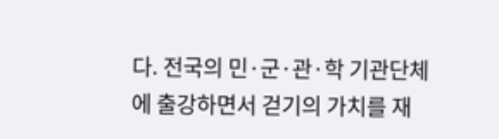다. 전국의 민·군·관·학 기관단체에 출강하면서 걷기의 가치를 재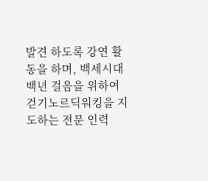발견 하도록 강연 활동을 하며, 백세시대 백년 걸음을 위하여 걷기노르딕워킹을 지도하는 전문 인력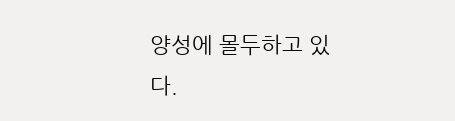양성에 몰두하고 있다.